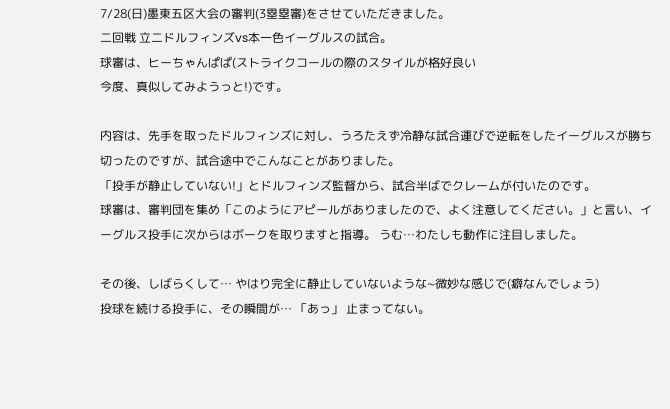7/28(日)墨東五区大会の審判(3塁塁審)をさせていただきました。
二回戦 立二ドルフィンズvs本一色イーグルスの試合。
球審は、ヒーちゃんぱぱ(ストライクコールの際のスタイルが格好良い
今度、真似してみようっと!)です。

内容は、先手を取ったドルフィンズに対し、うろたえず冷静な試合運びで逆転をしたイーグルスが勝ち切ったのですが、試合途中でこんなことがありました。
「投手が静止していない!」とドルフィンズ監督から、試合半ばでクレームが付いたのです。
球審は、審判団を集め「このようにアピールがありましたので、よく注意してください。」と言い、イーグルス投手に次からはボークを取りますと指導。 うむ…わたしも動作に注目しました。

その後、しばらくして… やはり完全に静止していないような~微妙な感じで(癖なんでしょう)
投球を続ける投手に、その瞬間が… 「あっ」 止まってない。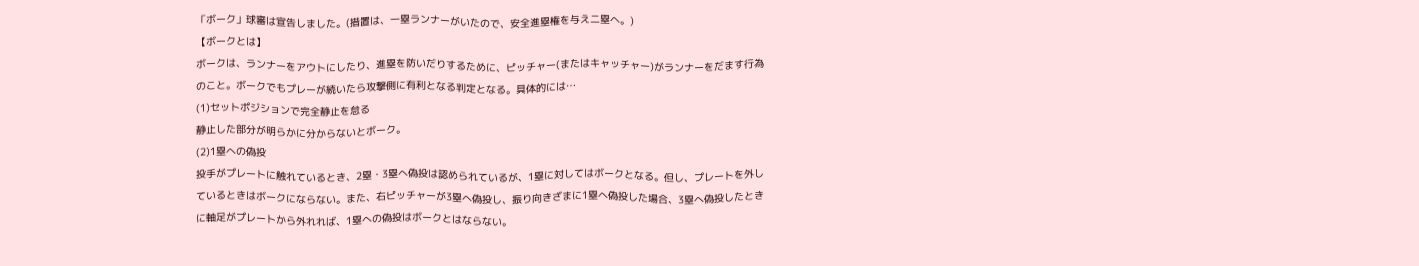「ボーク」球審は宣告しました。(措置は、一塁ランナーがいたので、安全進塁権を与え二塁へ。)
【ボークとは】
ボークは、ランナーをアウトにしたり、進塁を防いだりするために、ピッチャー(またはキャッチャー)がランナーをだます行為のこと。ボークでもプレーが続いたら攻撃側に有利となる判定となる。具体的には…
(1)セットポジションで完全静止を怠る
静止した部分が明らかに分からないとボーク。
(2)1塁への偽投
投手がプレートに触れているとき、2塁・3塁へ偽投は認められているが、1塁に対してはボークとなる。但し、プレートを外しているときはボークにならない。また、右ピッチャーが3塁へ偽投し、振り向きざまに1塁へ偽投した場合、3塁へ偽投したときに軸足がプレートから外れれば、1塁への偽投はボークとはならない。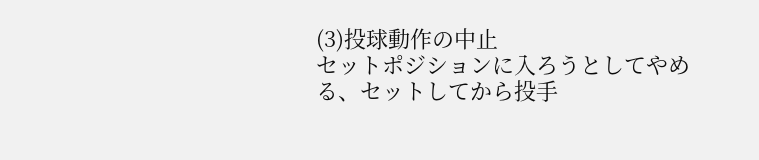(3)投球動作の中止
セットポジションに入ろうとしてやめる、セットしてから投手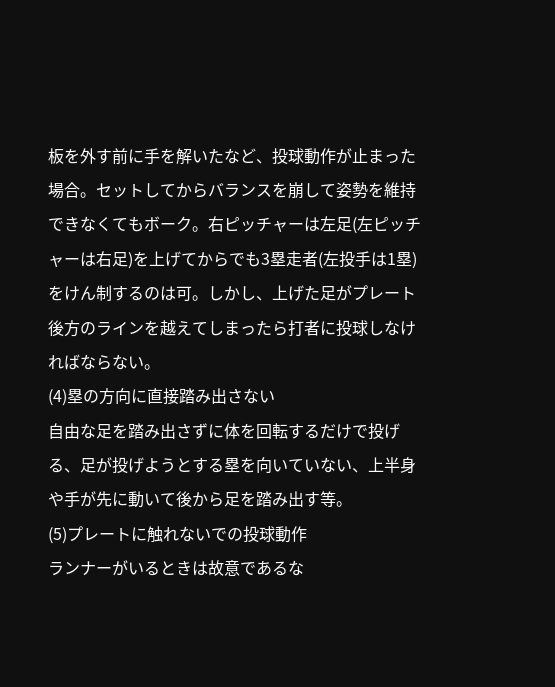板を外す前に手を解いたなど、投球動作が止まった場合。セットしてからバランスを崩して姿勢を維持できなくてもボーク。右ピッチャーは左足(左ピッチャーは右足)を上げてからでも3塁走者(左投手は1塁)をけん制するのは可。しかし、上げた足がプレート後方のラインを越えてしまったら打者に投球しなければならない。
(4)塁の方向に直接踏み出さない
自由な足を踏み出さずに体を回転するだけで投げる、足が投げようとする塁を向いていない、上半身や手が先に動いて後から足を踏み出す等。
(5)プレートに触れないでの投球動作
ランナーがいるときは故意であるな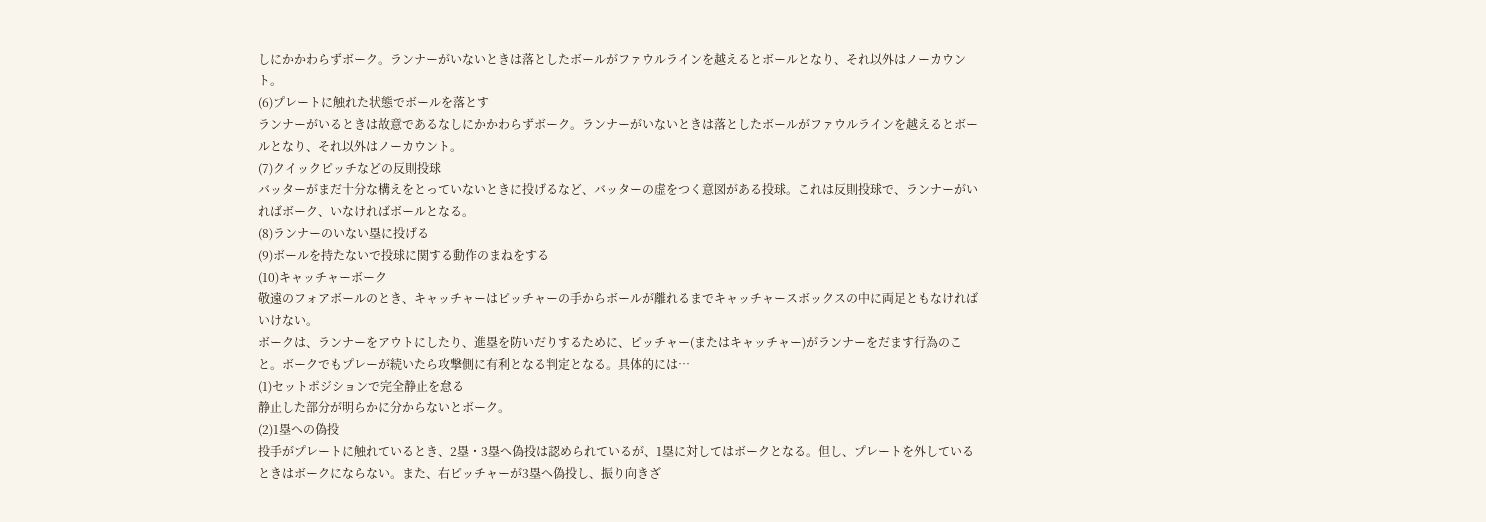しにかかわらずボーク。ランナーがいないときは落としたボールがファウルラインを越えるとボールとなり、それ以外はノーカウント。
(6)プレートに触れた状態でボールを落とす
ランナーがいるときは故意であるなしにかかわらずボーク。ランナーがいないときは落としたボールがファウルラインを越えるとボールとなり、それ以外はノーカウント。
(7)クイックピッチなどの反則投球
バッターがまだ十分な構えをとっていないときに投げるなど、バッターの虚をつく意図がある投球。これは反則投球で、ランナーがいればボーク、いなければボールとなる。
(8)ランナーのいない塁に投げる
(9)ボールを持たないで投球に関する動作のまねをする
(10)キャッチャーボーク
敬遠のフォアボールのとき、キャッチャーはピッチャーの手からボールが離れるまでキャッチャースボックスの中に両足ともなければいけない。
ボークは、ランナーをアウトにしたり、進塁を防いだりするために、ピッチャー(またはキャッチャー)がランナーをだます行為のこと。ボークでもプレーが続いたら攻撃側に有利となる判定となる。具体的には…
(1)セットポジションで完全静止を怠る
静止した部分が明らかに分からないとボーク。
(2)1塁への偽投
投手がプレートに触れているとき、2塁・3塁へ偽投は認められているが、1塁に対してはボークとなる。但し、プレートを外しているときはボークにならない。また、右ピッチャーが3塁へ偽投し、振り向きざ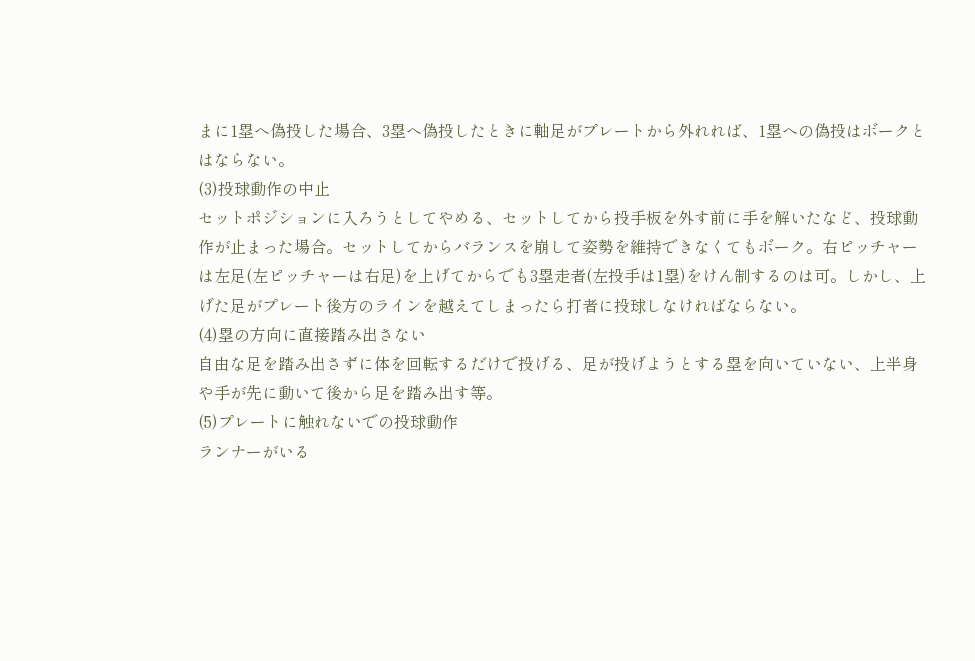まに1塁へ偽投した場合、3塁へ偽投したときに軸足がプレートから外れれば、1塁への偽投はボークとはならない。
(3)投球動作の中止
セットポジションに入ろうとしてやめる、セットしてから投手板を外す前に手を解いたなど、投球動作が止まった場合。セットしてからバランスを崩して姿勢を維持できなくてもボーク。右ピッチャーは左足(左ピッチャーは右足)を上げてからでも3塁走者(左投手は1塁)をけん制するのは可。しかし、上げた足がプレート後方のラインを越えてしまったら打者に投球しなければならない。
(4)塁の方向に直接踏み出さない
自由な足を踏み出さずに体を回転するだけで投げる、足が投げようとする塁を向いていない、上半身や手が先に動いて後から足を踏み出す等。
(5)プレートに触れないでの投球動作
ランナーがいる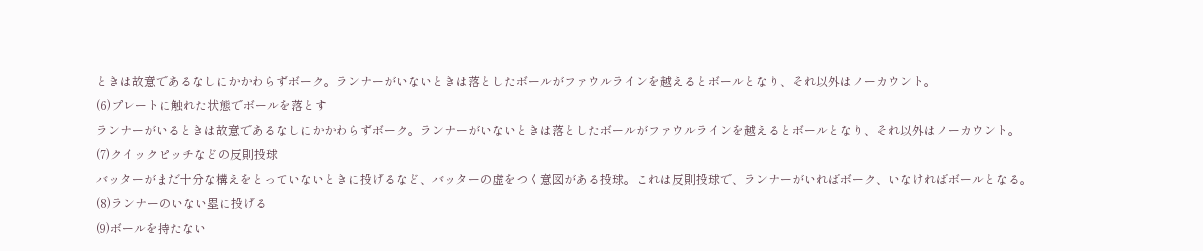ときは故意であるなしにかかわらずボーク。ランナーがいないときは落としたボールがファウルラインを越えるとボールとなり、それ以外はノーカウント。
(6)プレートに触れた状態でボールを落とす
ランナーがいるときは故意であるなしにかかわらずボーク。ランナーがいないときは落としたボールがファウルラインを越えるとボールとなり、それ以外はノーカウント。
(7)クイックピッチなどの反則投球
バッターがまだ十分な構えをとっていないときに投げるなど、バッターの虚をつく意図がある投球。これは反則投球で、ランナーがいればボーク、いなければボールとなる。
(8)ランナーのいない塁に投げる
(9)ボールを持たない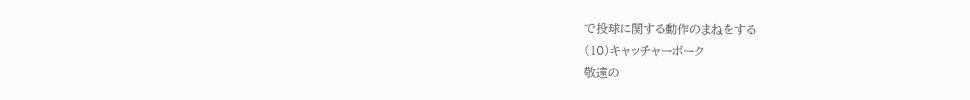で投球に関する動作のまねをする
(10)キャッチャーボーク
敬遠の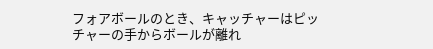フォアボールのとき、キャッチャーはピッチャーの手からボールが離れ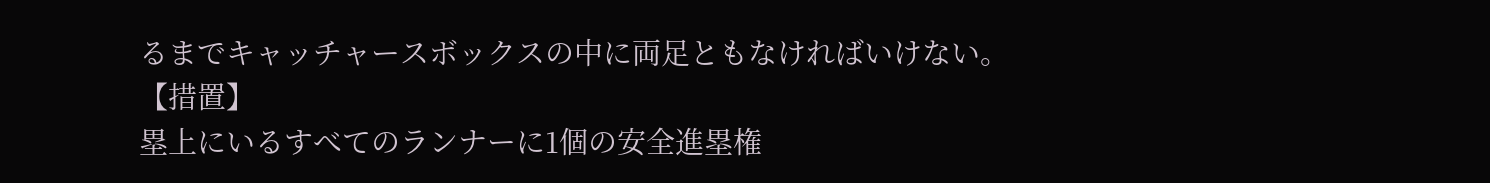るまでキャッチャースボックスの中に両足ともなければいけない。
【措置】
塁上にいるすべてのランナーに1個の安全進塁権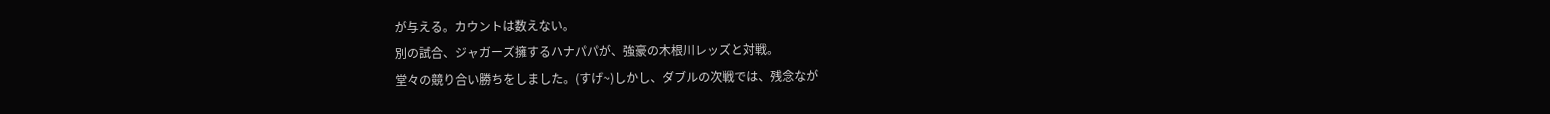が与える。カウントは数えない。
別の試合、ジャガーズ擁するハナパパが、強豪の木根川レッズと対戦。
堂々の競り合い勝ちをしました。(すげ~)しかし、ダブルの次戦では、残念なが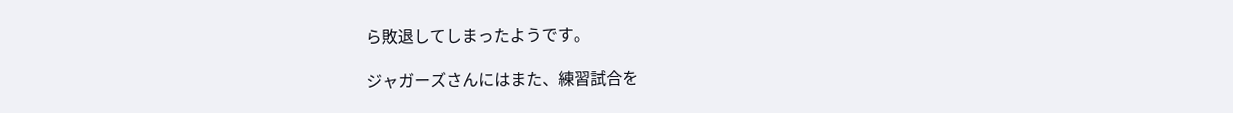ら敗退してしまったようです。

ジャガーズさんにはまた、練習試合を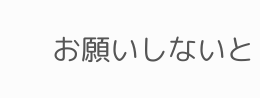お願いしないと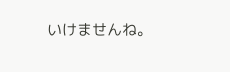いけませんね。